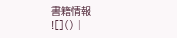書籍情報
![]() |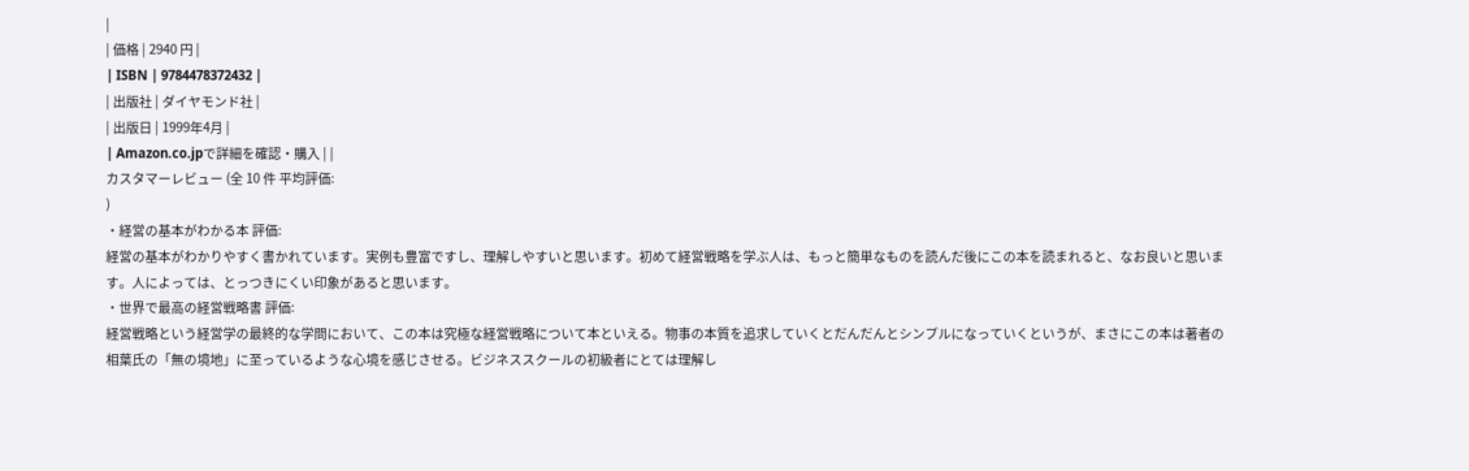|
| 価格 | 2940 円 |
| ISBN | 9784478372432 |
| 出版社 | ダイヤモンド社 |
| 出版日 | 1999年4月 |
| Amazon.co.jpで詳細を確認・購入 | |
カスタマーレビュー (全 10 件 平均評価:
)
・経営の基本がわかる本 評価:
経営の基本がわかりやすく書かれています。実例も豊富ですし、理解しやすいと思います。初めて経営戦略を学ぶ人は、もっと簡単なものを読んだ後にこの本を読まれると、なお良いと思います。人によっては、とっつきにくい印象があると思います。
・世界で最高の経営戦略書 評価:
経営戦略という経営学の最終的な学問において、この本は究極な経営戦略について本といえる。物事の本質を追求していくとだんだんとシンプルになっていくというが、まさにこの本は著者の相葉氏の「無の境地」に至っているような心境を感じさせる。ビジネススクールの初級者にとては理解し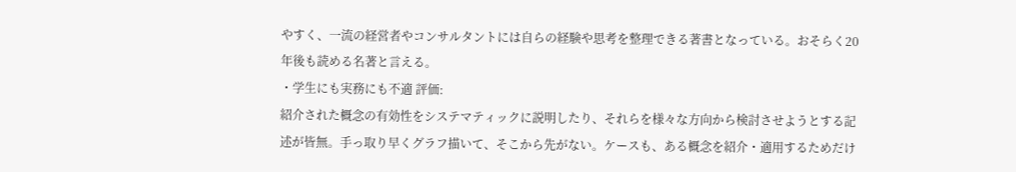やすく、一流の経営者やコンサルタントには自らの経験や思考を整理できる著書となっている。おそらく20年後も読める名著と言える。
・学生にも実務にも不適 評価:
紹介された概念の有効性をシステマティックに説明したり、それらを様々な方向から検討させようとする記述が皆無。手っ取り早くグラフ描いて、そこから先がない。ケースも、ある概念を紹介・適用するためだけ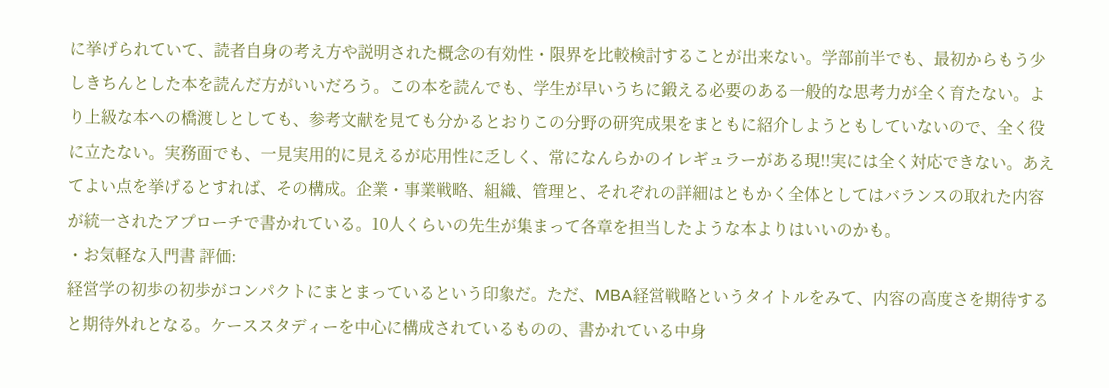に挙げられていて、読者自身の考え方や説明された概念の有効性・限界を比較検討することが出来ない。学部前半でも、最初からもう少しきちんとした本を読んだ方がいいだろう。この本を読んでも、学生が早いうちに鍛える必要のある一般的な思考力が全く育たない。より上級な本への橋渡しとしても、参考文献を見ても分かるとおりこの分野の研究成果をまともに紹介しようともしていないので、全く役に立たない。実務面でも、一見実用的に見えるが応用性に乏しく、常になんらかのイレギュラーがある現!!実には全く対応できない。あえてよい点を挙げるとすれば、その構成。企業・事業戦略、組織、管理と、それぞれの詳細はともかく全体としてはバランスの取れた内容が統一されたアプローチで書かれている。10人くらいの先生が集まって各章を担当したような本よりはいいのかも。
・お気軽な入門書 評価:
経営学の初歩の初歩がコンパクトにまとまっているという印象だ。ただ、MBA経営戦略というタイトルをみて、内容の高度さを期待すると期待外れとなる。ケーススタディーを中心に構成されているものの、書かれている中身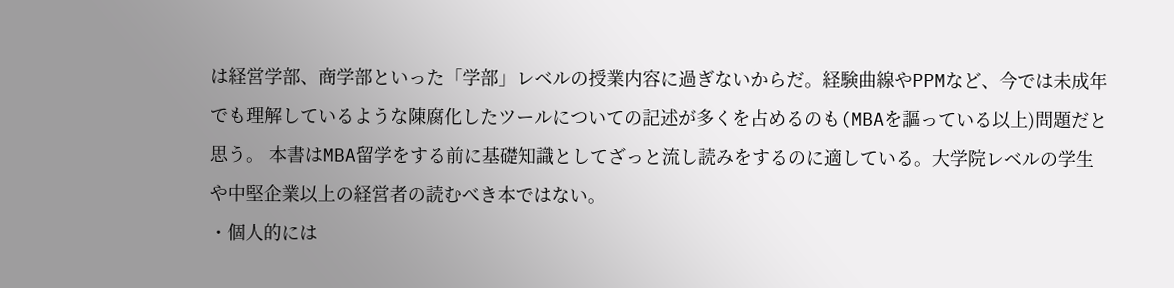は経営学部、商学部といった「学部」レベルの授業内容に過ぎないからだ。経験曲線やPPMなど、今では未成年でも理解しているような陳腐化したツールについての記述が多くを占めるのも(MBAを謳っている以上)問題だと思う。 本書はMBA留学をする前に基礎知識としてざっと流し読みをするのに適している。大学院レベルの学生や中堅企業以上の経営者の読むべき本ではない。
・個人的には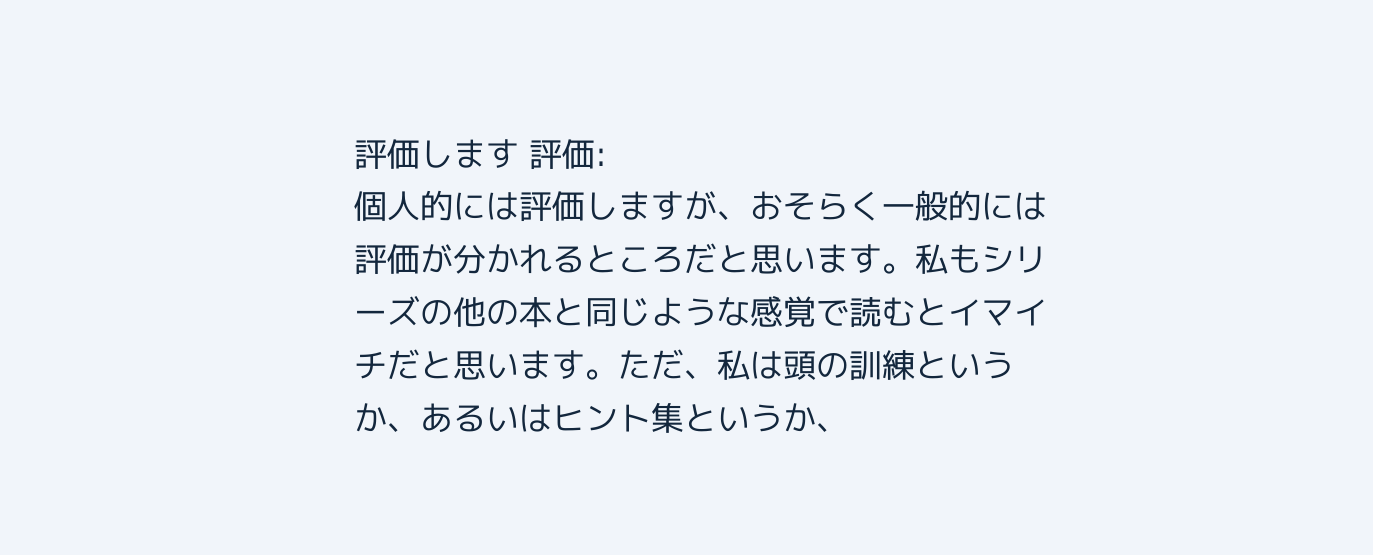評価します 評価:
個人的には評価しますが、おそらく一般的には評価が分かれるところだと思います。私もシリーズの他の本と同じような感覚で読むとイマイチだと思います。ただ、私は頭の訓練というか、あるいはヒント集というか、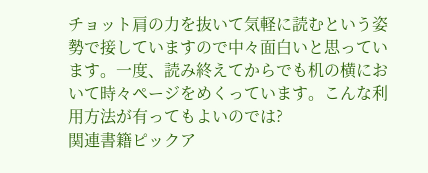チョット肩の力を抜いて気軽に読むという姿勢で接していますので中々面白いと思っています。一度、読み終えてからでも机の横において時々ページをめくっています。こんな利用方法が有ってもよいのでは?
関連書籍ピックア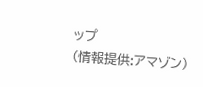ップ
(情報提供:アマゾン)